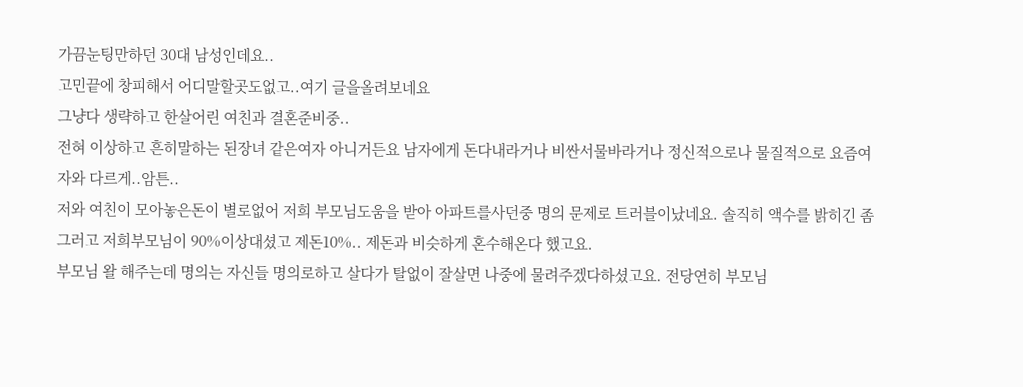가끔눈팅만하던 30대 남성인데요..
고민끝에 창피해서 어디말할곳도없고..여기 글을올려보네요
그냥다 생략하고 한살어린 여친과 결혼준비중..
전혀 이상하고 흔히말하는 된장녀 같은여자 아니거든요 남자에게 돈다내라거나 비싼서물바라거나 정신적으로나 물질적으로 요즘여자와 다르게..암튼..
저와 여친이 모아놓은돈이 별로없어 저희 부모님도움을 받아 아파트를사던중 명의 문제로 트러블이났네요. 솔직히 액수를 밝히긴 좀그러고 저희부모님이 90%이상대셨고 제돈10%.. 제돈과 비슷하게 혼수해온다 했고요.
부모님 왈 해주는데 명의는 자신들 명의로하고 살다가 탈없이 잘살면 나중에 물려주겠다하셨고요. 전당연히 부모님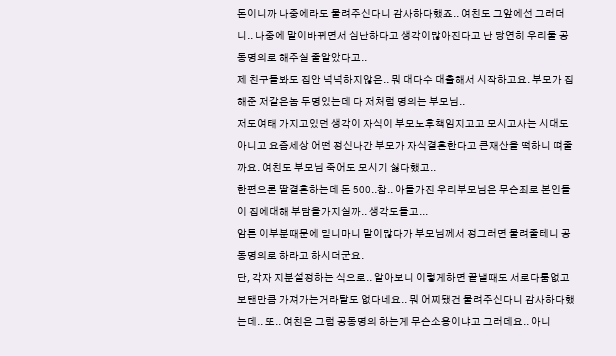돈이니까 나중에라도 물려주신다니 감사하다했죠.. 여친도 그앞에선 그러더니.. 나중에 말이바뀌면서 심난하다고 생각이많아진다고 난 당연히 우리둘 공동명의로 해주실 줄알았다고..
제 친구들봐도 집안 넉넉하지않은.. 뭐 대다수 대출해서 시작하고요. 부모가 집해준 저같은놈 두명있는데 다 저처럼 명의는 부모님..
저도여태 가지고있던 생각이 자식이 부모노후책임지고고 모시고사는 시대도아니고 요즘세상 어떤 정신나간 부모가 자식결혼한다고 큰재산을 떡하니 뗘줄까요. 여친도 부모님 죽어도 모시기 싫다했고..
한편으론 딸결혼하는데 돈 500..참.. 아들가진 우리부모님은 무슨죄로 본인들이 집에대해 부담을가지실까.. 생각도들고...
암튼 이부분때문에 믿니마니 말이많다가 부모님께서 정그러면 물려줄테니 공동명의로 하라고 하시더군요.
단, 각자 지분설정하는 식으로.. 알아보니 이렇게하면 끝낼때도 서로다툼없고 보탠만큼 가져가는거라탈도 없다네요.. 뭐 어찌됐건 물려주신다니 감사하다했는데.. 또.. 여친은 그럼 공동명의 하는게 무슨소용이냐고 그러데요.. 아니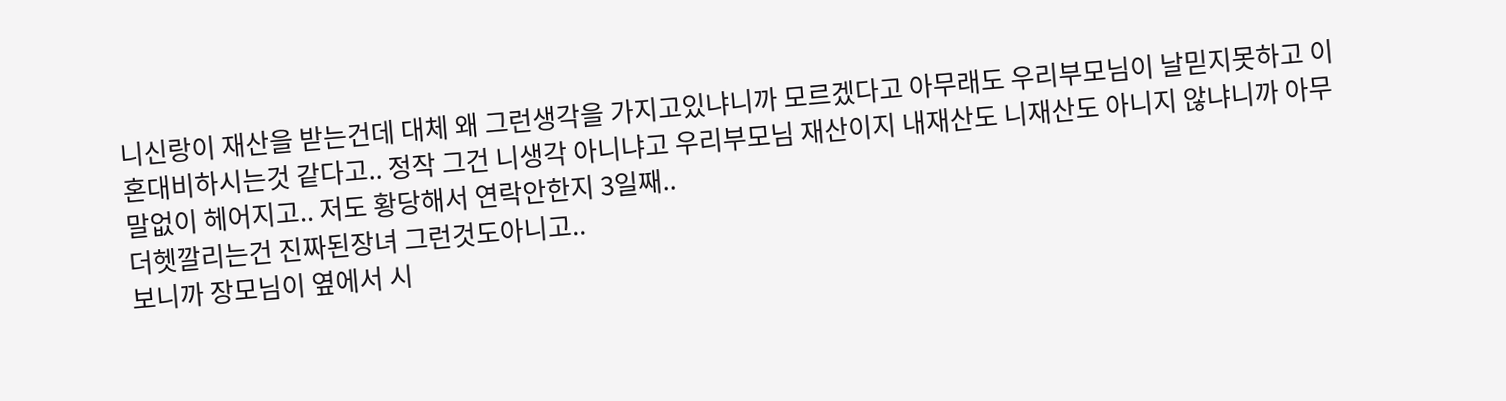니신랑이 재산을 받는건데 대체 왜 그런생각을 가지고있냐니까 모르겠다고 아무래도 우리부모님이 날믿지못하고 이혼대비하시는것 같다고.. 정작 그건 니생각 아니냐고 우리부모님 재산이지 내재산도 니재산도 아니지 않냐니까 아무말없이 헤어지고.. 저도 황당해서 연락안한지 3일째..
더헷깔리는건 진짜된장녀 그런것도아니고..
보니까 장모님이 옆에서 시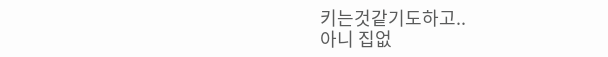키는것같기도하고..
아니 집없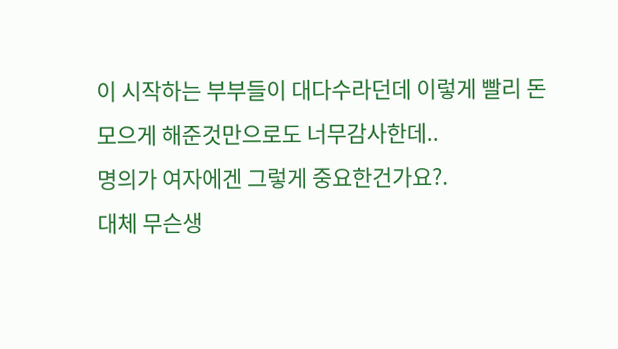이 시작하는 부부들이 대다수라던데 이렇게 빨리 돈모으게 해준것만으로도 너무감사한데..
명의가 여자에겐 그렇게 중요한건가요?.
대체 무슨생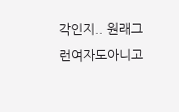각인지.. 원래그런여자도아니고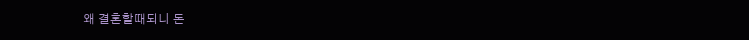왜 결혼할때되니 돈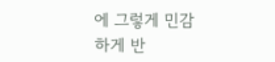에 그렇게 민감하게 반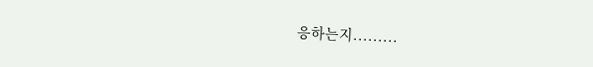응하는지.........